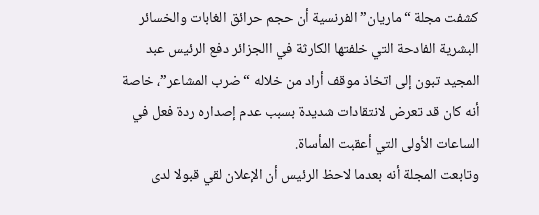كشفت مجلة “ماريان” الفرنسية أن حجم حرائق الغابات والخسائر البشرية الفادحة التي خلفتها الكارثة في االجزائر دفع الرئيس عبد المجيد تبون إلى اتخاذ موقف أراد من خلاله “ضرب المشاعر”، خاصة أنه كان قد تعرض لانتقادات شديدة بسبب عدم إصداره ردة فعل في الساعات الأولى التي أعقبت المأساة.
وتابعت المجلة أنه بعدما لاحظ الرئيس أن الإعلان لقي قبولا لدى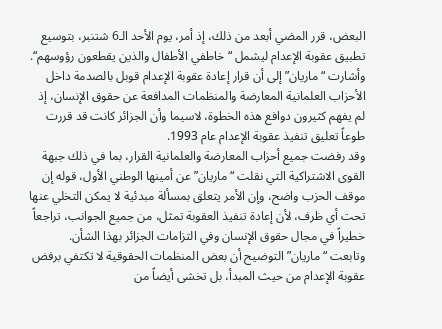البعض، قرر المضي أبعد من ذلك، إذ أمر، يوم الأحد الـ6 شتنبر، بتوسيع تطبيق عقوبة الإعدام ليشمل “خاطفي الأطفال والذين يقطعون رؤوسهم“.
وأشارت “ماريان” إلى أن قرار إعادة عقوبة الإعدام قوبل بالصدمة داخل الأحزاب العلمانية المعارضة والمنظمات المدافعة عن حقوق الإنسان، إذ لم يفهم كثيرون دوافع هذه الخطوة، لاسيما وأن الجزائر كانت قد قررت طوعاً تعليق تنفيذ عقوبة الإعدام عام 1993.
وقد رفضت جميع أحزاب المعارضة والعلمانية القرار، بما في ذلك جبهة القوى الاشتراكية التي نقلت “ماريان” عن أمينها الوطني الأول، قوله إن موقف الحزب واضح، وإن الأمر يتعلق بمسألة مبدئية لا يمكن التخلي عنها تحت أي ظرف، لأن إعادة تنفيذ العقوبة تمثل، من جميع الجوانب، تراجعاً خطيراً في مجال حقوق الإنسان وفي التزامات الجزائر بهذا الشأن.
وتابعت “ماريان” التوضيح أن بعض المنظمات الحقوقية لا تكتفي برفض عقوبة الإعدام من حيث المبدأ، بل تخشى أيضاً من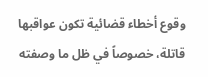وقوع أخطاء قضائية تكون عواقبها قاتلة، خصوصاً في ظل ما وصفته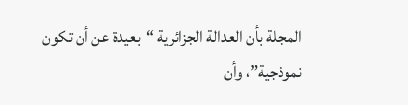المجلة بأن العدالة الجزائرية “بعيدة عن أن تكون نموذجية”، وأن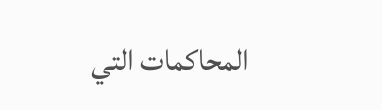المحاكمات التي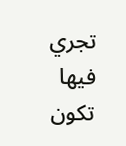تجري فيها تكون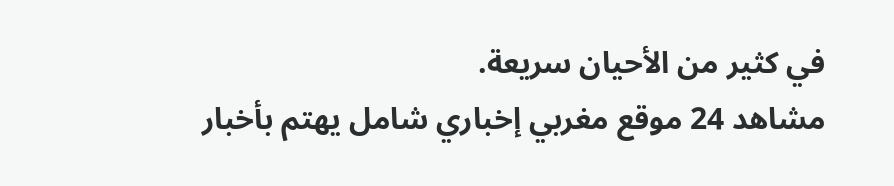في كثير من الأحيان سريعة.
مشاهد 24 موقع مغربي إخباري شامل يهتم بأخبار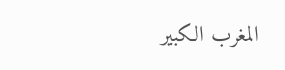المغرب الكبير